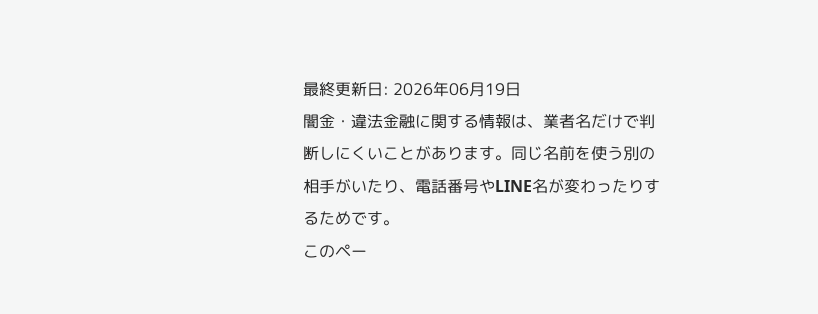最終更新日: 2026年06月19日
闇金・違法金融に関する情報は、業者名だけで判断しにくいことがあります。同じ名前を使う別の相手がいたり、電話番号やLINE名が変わったりするためです。
このペー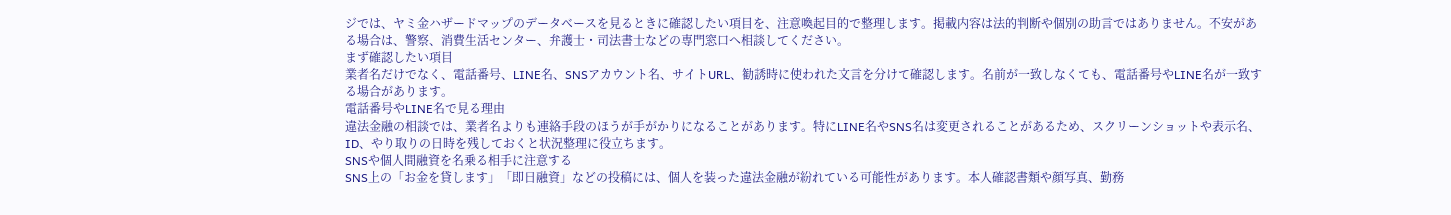ジでは、ヤミ金ハザードマップのデータベースを見るときに確認したい項目を、注意喚起目的で整理します。掲載内容は法的判断や個別の助言ではありません。不安がある場合は、警察、消費生活センター、弁護士・司法書士などの専門窓口へ相談してください。
まず確認したい項目
業者名だけでなく、電話番号、LINE名、SNSアカウント名、サイトURL、勧誘時に使われた文言を分けて確認します。名前が一致しなくても、電話番号やLINE名が一致する場合があります。
電話番号やLINE名で見る理由
違法金融の相談では、業者名よりも連絡手段のほうが手がかりになることがあります。特にLINE名やSNS名は変更されることがあるため、スクリーンショットや表示名、ID、やり取りの日時を残しておくと状況整理に役立ちます。
SNSや個人間融資を名乗る相手に注意する
SNS上の「お金を貸します」「即日融資」などの投稿には、個人を装った違法金融が紛れている可能性があります。本人確認書類や顔写真、勤務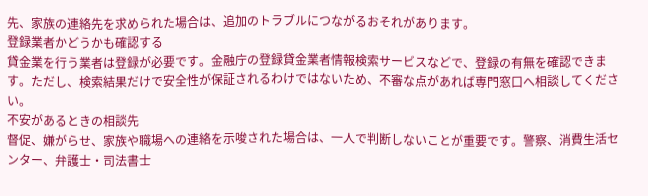先、家族の連絡先を求められた場合は、追加のトラブルにつながるおそれがあります。
登録業者かどうかも確認する
貸金業を行う業者は登録が必要です。金融庁の登録貸金業者情報検索サービスなどで、登録の有無を確認できます。ただし、検索結果だけで安全性が保証されるわけではないため、不審な点があれば専門窓口へ相談してください。
不安があるときの相談先
督促、嫌がらせ、家族や職場への連絡を示唆された場合は、一人で判断しないことが重要です。警察、消費生活センター、弁護士・司法書士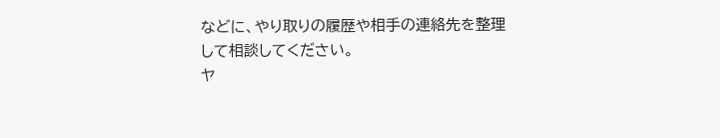などに、やり取りの履歴や相手の連絡先を整理して相談してください。
ヤ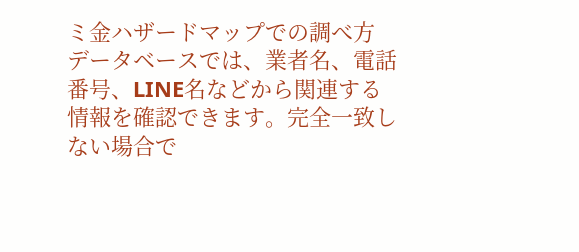ミ金ハザードマップでの調べ方
データベースでは、業者名、電話番号、LINE名などから関連する情報を確認できます。完全一致しない場合で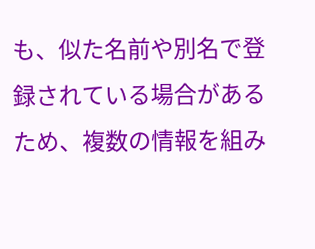も、似た名前や別名で登録されている場合があるため、複数の情報を組み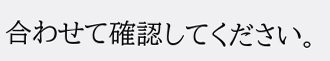合わせて確認してください。